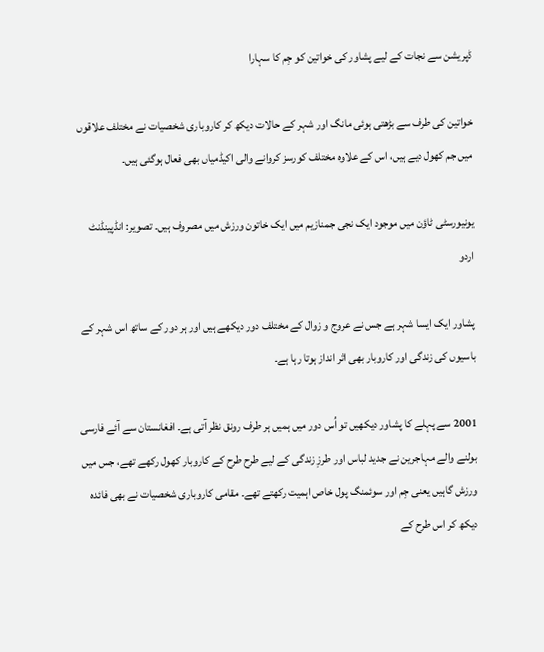ڈپریشن سے نجات کے لیے پشاور کی خواتین کو جِم کا سہارا

خواتین کی طرف سے بڑھتی ہوئی مانگ اور شہر کے حالات دیکھ کر کاروباری شخصیات نے مختلف علاقوں میں جم کھول دیے ہیں، اس کے علاوہ مختلف کورسز کروانے والی اکیڈمیاں بھی فعال ہوگئی ہیں۔

یونیورسٹی ٹاؤن میں موجود ایک نجی جمنازیم میں ایک خاتون ورزش میں مصروف ہیں۔ تصویر: انڈپینڈنٹ اردو

پشاور ایک ایسا شہر ہے جس نے عروج و زوال کے مختلف دور دیکھے ہیں اور ہر دور کے ساتھ اس شہر کے باسیوں کی زندگی اور کاروبار بھی اثر انداز ہوتا رہا ہے۔

2001 سے پہلے کا پشاور دیکھیں تو اُس دور میں ہمیں ہر طرف رونق نظر آتی ہے۔ افغانستان سے آئے فارسی بولنے والے مہاجرین نے جدید لباس اور طرزِ زندگی کے لیے طرح طرح کے کاروبار کھول رکھے تھے، جس میں ورزش گاہیں یعنی جِم اور سوئمنگ پول خاص اہمیت رکھتے تھے۔ مقامی کاروباری شخصیات نے بھی فائدہ دیکھ کر اس طرح کے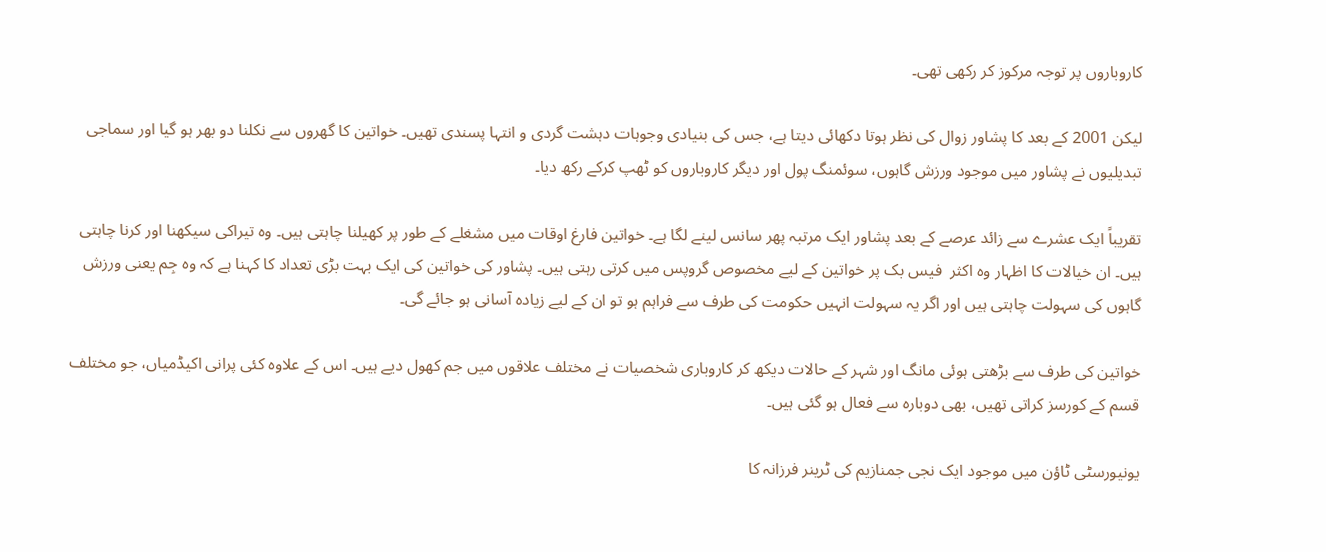کاروباروں پر توجہ مرکوز کر رکھی تھی۔

لیکن 2001 کے بعد کا پشاور زوال کی نظر ہوتا دکھائی دیتا ہے، جس کی بنیادی وجوہات دہشت گردی و انتہا پسندی تھیں۔ خواتین کا گھروں سے نکلنا دو بھر ہو گیا اور سماجی تبدیلیوں نے پشاور میں موجود ورزش گاہوں، سوئمنگ پول اور دیگر کاروباروں کو ٹھپ کرکے رکھ دیا۔

تقریباً ایک عشرے سے زائد عرصے کے بعد پشاور ایک مرتبہ پھر سانس لینے لگا ہے۔ خواتین فارغ اوقات میں مشغلے کے طور پر کھیلنا چاہتی ہیں۔ وہ تیراکی سیکھنا اور کرنا چاہتی ہیں۔ ان خیالات کا اظہار وہ اکثر  فیس بک پر خواتین کے لیے مخصوص گروپس میں کرتی رہتی ہیں۔ پشاور کی خواتین کی ایک بہت بڑی تعداد کا کہنا ہے کہ وہ جِم یعنی ورزش گاہوں کی سہولت چاہتی ہیں اور اگر یہ سہولت انہیں حکومت کی طرف سے فراہم ہو تو ان کے لیے زیادہ آسانی ہو جائے گی۔

خواتین کی طرف سے بڑھتی ہوئی مانگ اور شہر کے حالات دیکھ کر کاروباری شخصیات نے مختلف علاقوں میں جم کھول دیے ہیں۔ اس کے علاوہ کئی پرانی اکیڈمیاں، جو مختلف قسم کے کورسز کراتی تھیں، بھی دوبارہ سے فعال ہو گئی ہیں۔

یونیورسٹی ٹاؤن میں موجود ایک نجی جمنازیم کی ٹرینر فرزانہ کا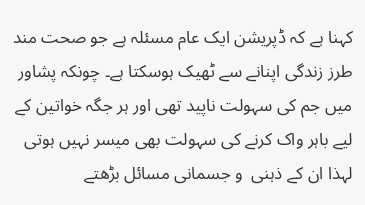کہنا ہے کہ ڈپریشن ایک عام مسئلہ ہے جو صحت مند طرز زندگی اپنانے سے ٹھیک ہوسکتا ہے۔ چونکہ پشاور میں جم کی سہولت ناپید تھی اور ہر جگہ خواتین کے لیے باہر واک کرنے کی سہولت بھی میسر نہیں ہوتی لہذا ان کے ذہنی  و جسمانی مسائل بڑھتے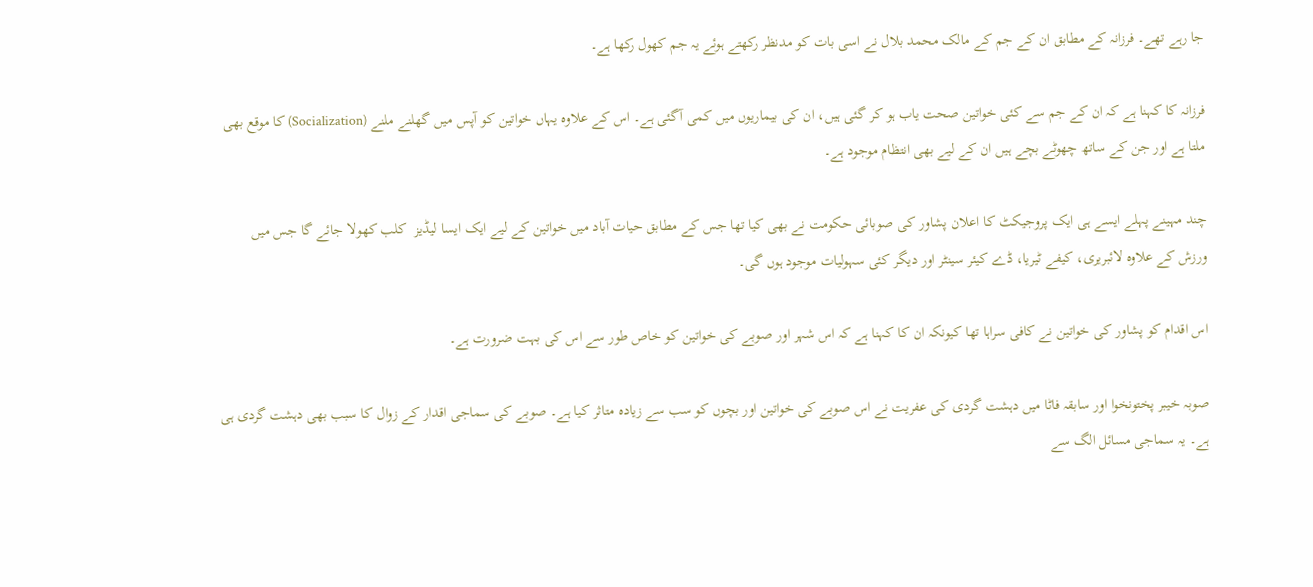جا رہے تھے۔ فرزانہ کے مطابق ان کے جم کے مالک محمد بلال نے اسی بات کو مدنظر رکھتے ہوئے یہ جم کھول رکھا ہے۔

فرزانہ کا کہنا ہے کہ ان کے جم سے کئی خواتین صحت یاب ہو کر گئی ہیں، ان کی بیماریوں میں کمی آگئی ہے۔ اس کے علاوہ یہاں خواتین کو آپس میں گھلنے ملنے (Socialization) کا موقع بھی ملتا ہے اور جن کے ساتھ چھوٹے بچے ہیں ان کے لیے بھی انتظام موجود ہے۔

چند مہینے پہلے ایسے ہی ایک پروجیکٹ کا اعلان پشاور کی صوبائی حکومت نے بھی کیا تھا جس کے مطابق حیات آباد میں خواتین کے لیے ایک ایسا لیڈیز  کلب کھولا جائے گا جس میں  ورزش کے علاوہ لائبریری، کیفے ٹیریا، ڈے کیئر سینٹر اور دیگر کئی سہولیات موجود ہوں گی۔

اس اقدام کو پشاور کی خواتین نے کافی سراہا تھا کیونکہ ان کا کہنا ہے کہ اس شہر اور صوبے کی خواتین کو خاص طور سے اس کی بہت ضرورت ہے۔

صوبہ خیبر پختونخوا اور سابقہ فاٹا میں دہشت گردی کی عفریت نے اس صوبے کی خواتین اور بچوں کو سب سے زیادہ متاثر کیا ہے۔ صوبے کی سماجی اقدار کے زوال کا سبب بھی دہشت گردی ہی ہے۔ یہ سماجی مسائل الگ سے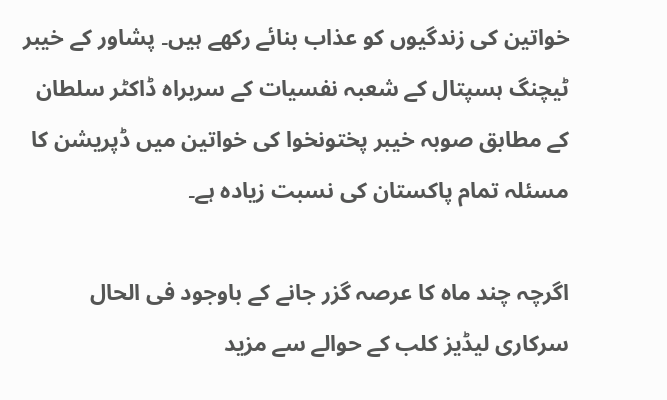خواتین کی زندگیوں کو عذاب بنائے رکھے ہیں۔ پشاور کے خیبر ٹیچنگ ہسپتال کے شعبہ نفسیات کے سربراہ ڈاکٹر سلطان کے مطابق صوبہ خیبر پختونخوا کی خواتین میں ڈپریشن کا مسئلہ تمام پاکستان کی نسبت زیادہ ہے۔

اگرچہ چند ماہ کا عرصہ گزر جانے کے باوجود فی الحال سرکاری لیڈیز کلب کے حوالے سے مزید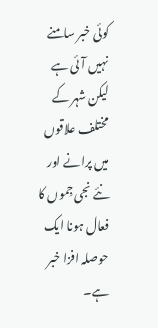کوئی خبر سامنے نہیں آئی ہے لیکن شہر کے مختلف علاقوں میں پرانے اور نئے نجی جِموں کا فعال ہونا ایک حوصلہ افزا خبر ہے۔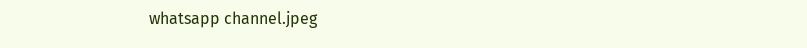whatsapp channel.jpeg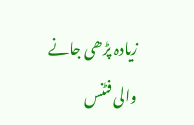زیادہ پڑھی جانے والی فٹنس